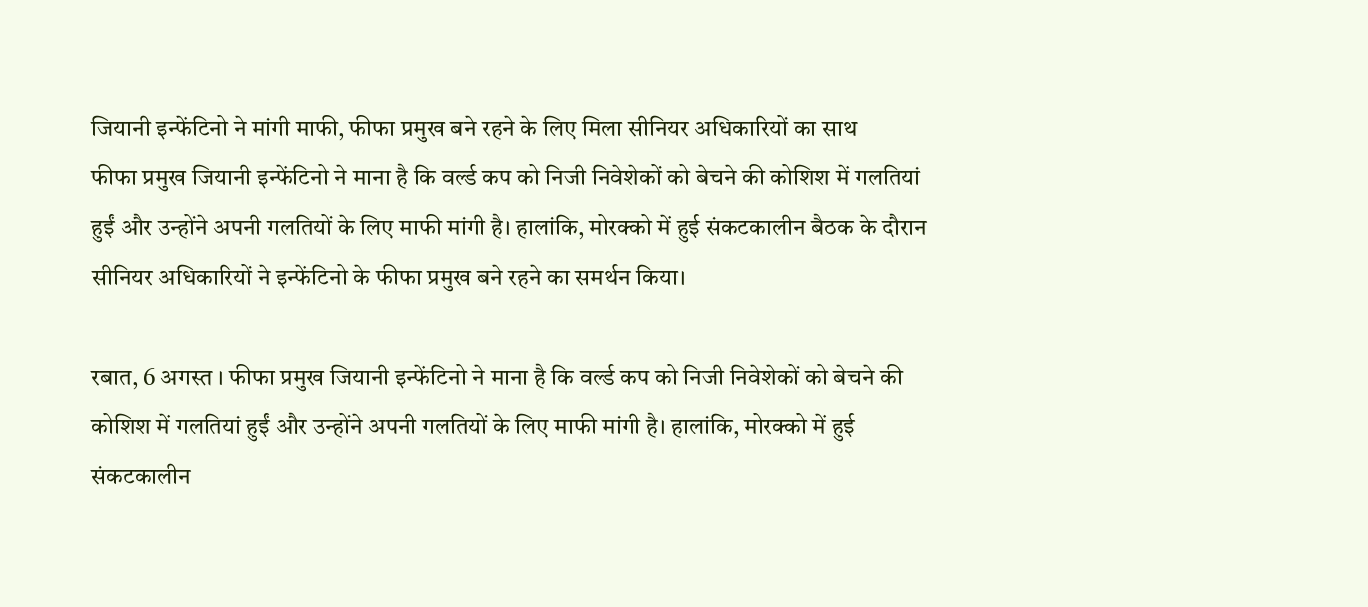जियानी इन्फेंटिनो ने मांगी माफी, फीफा प्रमुख बने रहने के लिए मिला सीनियर अधिकारियों का साथ
फीफा प्रमुख जियानी इन्फेंटिनो ने माना है कि वर्ल्ड कप को निजी निवेशेकों को बेचने की कोशिश में गलतियां हुईं और उन्होंने अपनी गलतियों के लिए माफी मांगी है। हालांकि, मोरक्को में हुई संकटकालीन बैठक के दौरान सीनियर अधिकारियों ने इन्फेंटिनो के फीफा प्रमुख बने रहने का समर्थन किया।

रबात, 6 अगस्त । फीफा प्रमुख जियानी इन्फेंटिनो ने माना है कि वर्ल्ड कप को निजी निवेशेकों को बेचने की कोशिश में गलतियां हुईं और उन्होंने अपनी गलतियों के लिए माफी मांगी है। हालांकि, मोरक्को में हुई संकटकालीन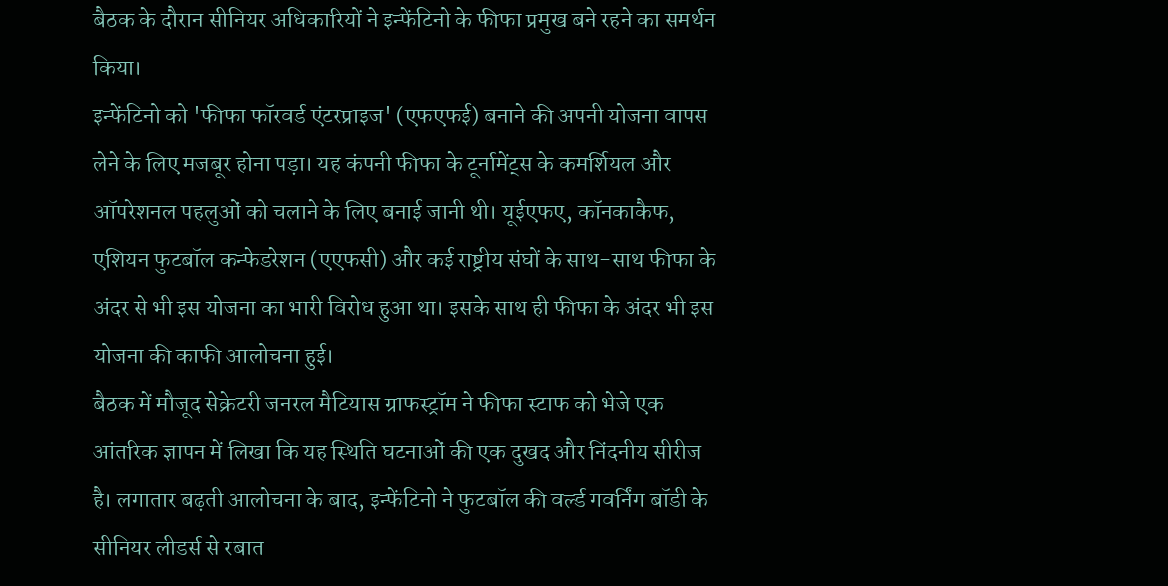बैठक के दौरान सीनियर अधिकारियों ने इन्फेंटिनो के फीफा प्रमुख बने रहने का समर्थन किया।
इन्फेंटिनो को 'फीफा फॉरवर्ड एंटरप्राइज' (एफएफई) बनाने की अपनी योजना वापस लेने के लिए मजबूर होना पड़ा। यह कंपनी फीफा के टूर्नामेंट्स के कमर्शियल और ऑपरेशनल पहलुओं को चलाने के लिए बनाई जानी थी। यूईएफए, कॉनकाकैफ, एशियन फुटबॉल कन्फेडरेशन (एएफसी) और कई राष्ट्रीय संघों के साथ-साथ फीफा के अंदर से भी इस योजना का भारी विरोध हुआ था। इसके साथ ही फीफा के अंदर भी इस योजना की काफी आलोचना हुई।
बैठक में मौजूद सेक्रेटरी जनरल मैटियास ग्राफस्ट्रॉम ने फीफा स्टाफ को भेजे एक आंतरिक ज्ञापन में लिखा कि यह स्थिति घटनाओं की एक दुखद और निंदनीय सीरीज है। लगातार बढ़ती आलोचना के बाद, इन्फेंटिनो ने फुटबॉल की वर्ल्ड गवर्निंग बॉडी के सीनियर लीडर्स से रबात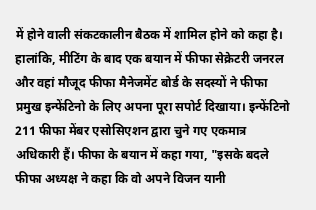में होने वाली संकटकालीन बैठक में शामिल होने को कहा है।
हालांकि, मीटिंग के बाद एक बयान में फीफा सेक्रेटरी जनरल और वहां मौजूद फीफा मैनेजमेंट बोर्ड के सदस्यों ने फीफा प्रमुख इन्फेंटिनो के लिए अपना पूरा सपोर्ट दिखाया। इन्फेंटिनो 211 फीफा मेंबर एसोसिएशन द्वारा चुने गए एकमात्र अधिकारी हैं। फीफा के बयान में कहा गया, "इसके बदले फीफा अध्यक्ष ने कहा कि वो अपने विजन यानी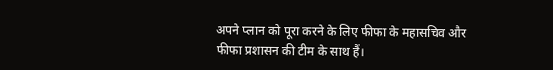अपने प्लान को पूरा करने के लिए फीफा के महासचिव और फीफा प्रशासन की टीम के साथ हैं।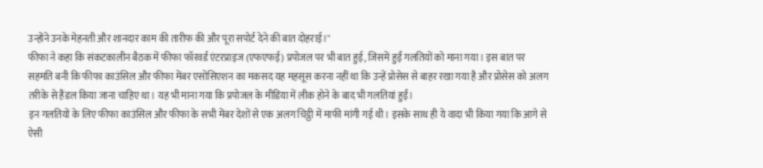उन्होंने उनके मेहनती और शानदार काम की तारीफ की और पूरा सपोर्ट देने की बात दोहराई।"
फीफा ने कहा कि संकटकालीन बैठक में फीफा फॉरवर्ड एंटरप्राइज (एफएफई) प्रपोजल पर भी बात हुई, जिसमें हुईं गलतियों को माना गया। इस बात पर सहमति बनी कि फीफा काउंसिल और फीफा मेंबर एसोसिएशन का मकसद यह महसूस करना नहीं था कि उन्हें प्रोसेस से बाहर रखा गया है और प्रोसेस को अलग तरीके से हैंडल किया जाना चाहिए था। यह भी माना गया कि प्रपोजल के मीडिया में लीक होने के बाद भी गलतियां हुईं।
इन गलतियों के लिए फीफा काउंसिल और फीफा के सभी मेंबर देशों से एक अलग चिट्ठी में माफी मांगी गई थी। इसके साथ ही ये वादा भी किया गया कि आगे से ऐसी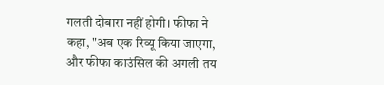गलती दोबारा नहीं होगी। फीफा ने कहा, "अब एक रिव्यू किया जाएगा, और फीफा काउंसिल की अगली तय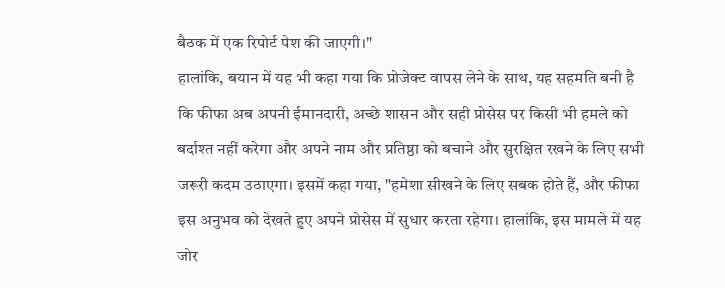बैठक में एक रिपोर्ट पेश की जाएगी।"
हालांकि, बयान में यह भी कहा गया कि प्रोजेक्ट वापस लेने के साथ, यह सहमति बनी है कि फीफा अब अपनी ईमानदारी, अच्छे शासन और सही प्रोसेस पर किसी भी हमले को बर्दाश्त नहीं करेगा और अपने नाम और प्रतिष्ठा को बचाने और सुरक्षित रखने के लिए सभी जरूरी कदम उठाएगा। इसमें कहा गया, "हमेशा सीखने के लिए सबक होते हैं, और फीफा इस अनुभव को देखते हुए अपने प्रोसेस में सुधार करता रहेगा। हालांकि, इस मामले में यह जोर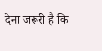देना जरूरी है कि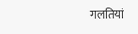गलतियां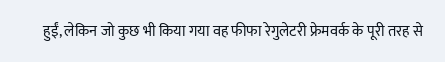हुईं, लेकिन जो कुछ भी किया गया वह फीफा रेगुलेटरी फ्रेमवर्क के पूरी तरह से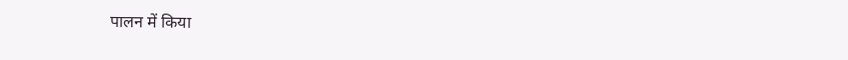पालन में किया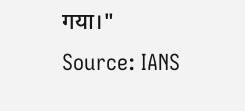गया।"
Source: IANS